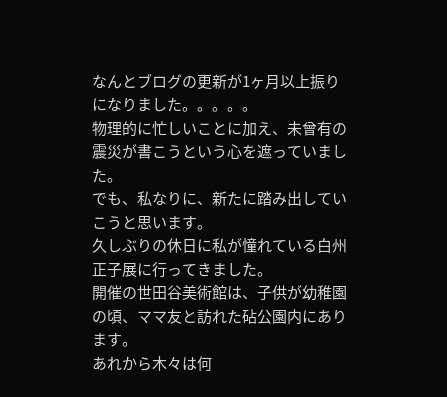なんとブログの更新が1ヶ月以上振りになりました。。。。。
物理的に忙しいことに加え、未曾有の震災が書こうという心を遮っていました。
でも、私なりに、新たに踏み出していこうと思います。
久しぶりの休日に私が憧れている白州正子展に行ってきました。
開催の世田谷美術館は、子供が幼稚園の頃、ママ友と訪れた砧公園内にあります。
あれから木々は何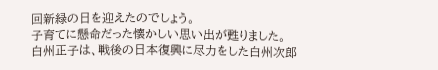回新緑の日を迎えたのでしょう。
子育てに懸命だった懐かしい思い出が甦りました。
白州正子は、戦後の日本復興に尽力をした白州次郎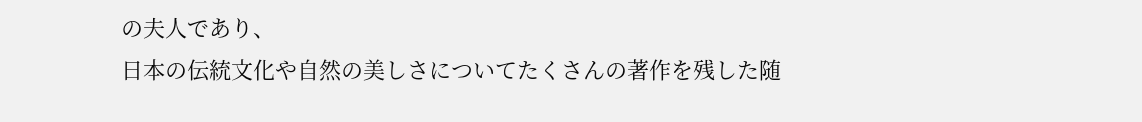の夫人であり、
日本の伝統文化や自然の美しさについてたくさんの著作を残した随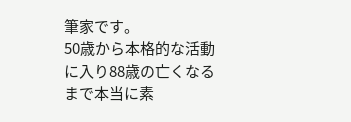筆家です。
50歳から本格的な活動に入り88歳の亡くなるまで本当に素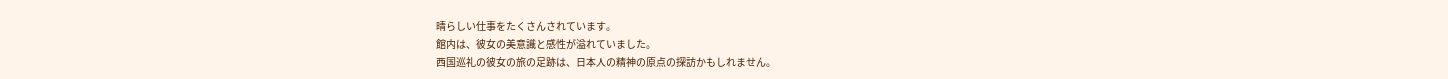晴らしい仕事をたくさんされています。
館内は、彼女の美意識と感性が溢れていました。
西国巡礼の彼女の旅の足跡は、日本人の精神の原点の探訪かもしれません。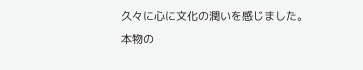久々に心に文化の潤いを感じました。
本物の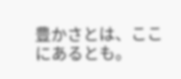豊かさとは、ここにあるとも。